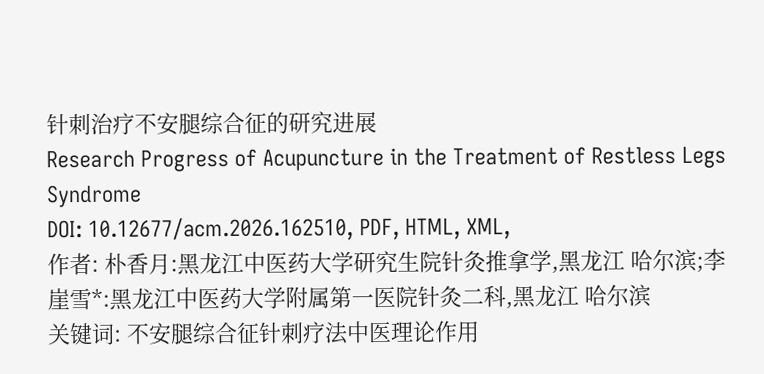针刺治疗不安腿综合征的研究进展
Research Progress of Acupuncture in the Treatment of Restless Legs Syndrome
DOI: 10.12677/acm.2026.162510, PDF, HTML, XML,
作者: 朴香月:黑龙江中医药大学研究生院针灸推拿学,黑龙江 哈尔滨;李崖雪*:黑龙江中医药大学附属第一医院针灸二科,黑龙江 哈尔滨
关键词: 不安腿综合征针刺疗法中医理论作用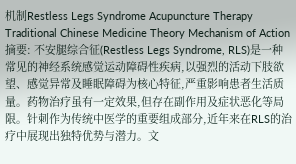机制Restless Legs Syndrome Acupuncture Therapy Traditional Chinese Medicine Theory Mechanism of Action
摘要: 不安腿综合征(Restless Legs Syndrome, RLS)是一种常见的神经系统感觉运动障碍性疾病,以强烈的活动下肢欲望、感觉异常及睡眠障碍为核心特征,严重影响患者生活质量。药物治疗虽有一定效果,但存在副作用及症状恶化等局限。针刺作为传统中医学的重要组成部分,近年来在RLS的治疗中展现出独特优势与潜力。文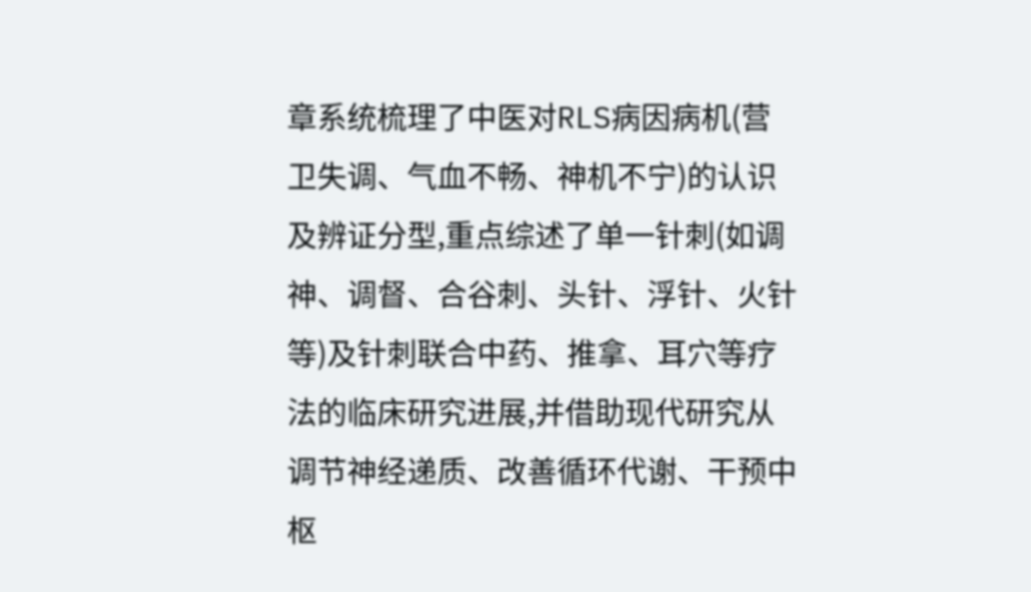章系统梳理了中医对RLS病因病机(营卫失调、气血不畅、神机不宁)的认识及辨证分型,重点综述了单一针刺(如调神、调督、合谷刺、头针、浮针、火针等)及针刺联合中药、推拿、耳穴等疗法的临床研究进展,并借助现代研究从调节神经递质、改善循环代谢、干预中枢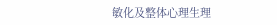敏化及整体心理生理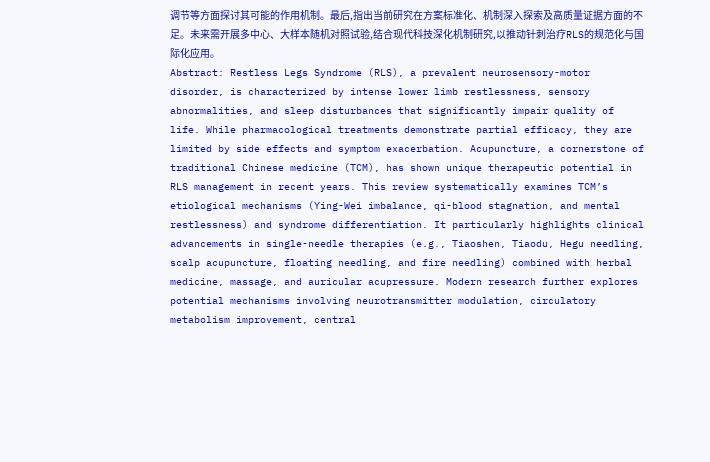调节等方面探讨其可能的作用机制。最后,指出当前研究在方案标准化、机制深入探索及高质量证据方面的不足。未来需开展多中心、大样本随机对照试验,结合现代科技深化机制研究,以推动针刺治疗RLS的规范化与国际化应用。
Abstract: Restless Legs Syndrome (RLS), a prevalent neurosensory-motor disorder, is characterized by intense lower limb restlessness, sensory abnormalities, and sleep disturbances that significantly impair quality of life. While pharmacological treatments demonstrate partial efficacy, they are limited by side effects and symptom exacerbation. Acupuncture, a cornerstone of traditional Chinese medicine (TCM), has shown unique therapeutic potential in RLS management in recent years. This review systematically examines TCM’s etiological mechanisms (Ying-Wei imbalance, qi-blood stagnation, and mental restlessness) and syndrome differentiation. It particularly highlights clinical advancements in single-needle therapies (e.g., Tiaoshen, Tiaodu, Hegu needling, scalp acupuncture, floating needling, and fire needling) combined with herbal medicine, massage, and auricular acupressure. Modern research further explores potential mechanisms involving neurotransmitter modulation, circulatory metabolism improvement, central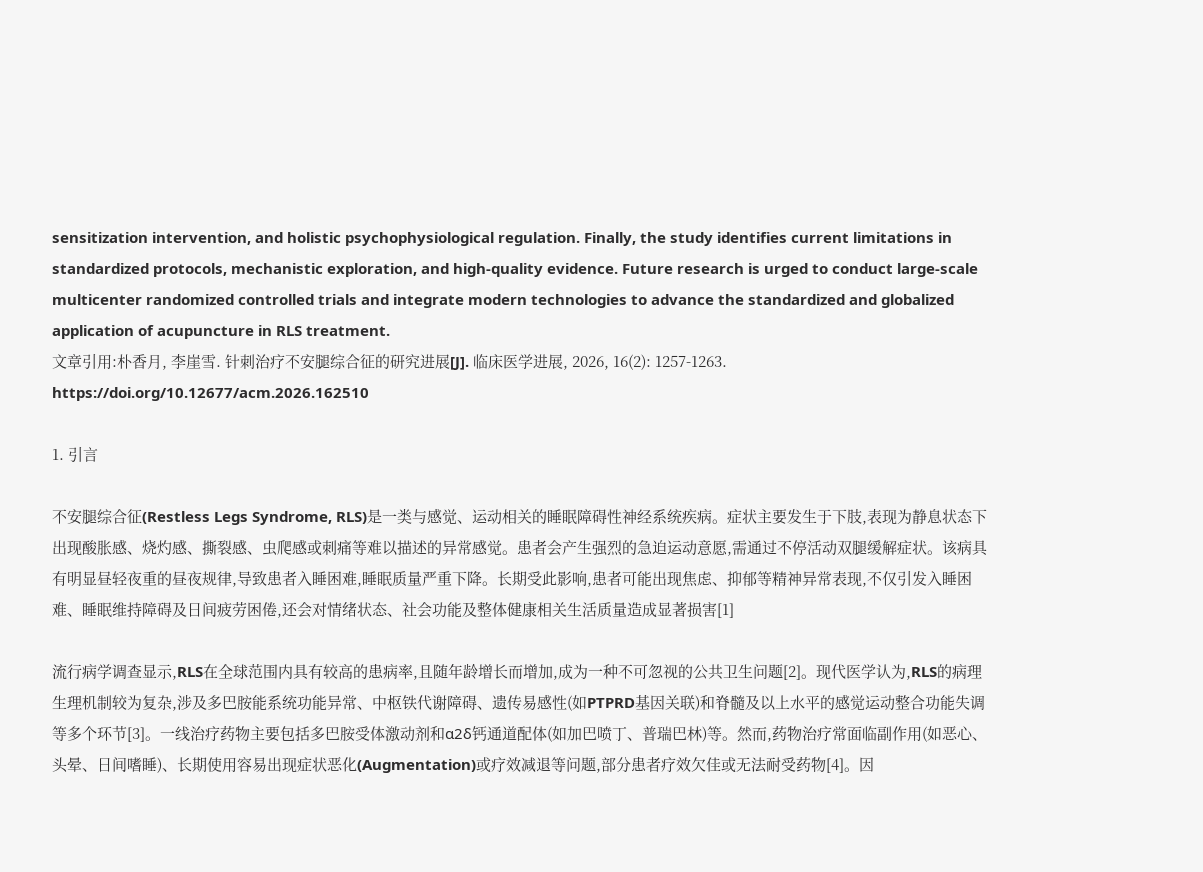sensitization intervention, and holistic psychophysiological regulation. Finally, the study identifies current limitations in standardized protocols, mechanistic exploration, and high-quality evidence. Future research is urged to conduct large-scale multicenter randomized controlled trials and integrate modern technologies to advance the standardized and globalized application of acupuncture in RLS treatment.
文章引用:朴香月, 李崖雪. 针刺治疗不安腿综合征的研究进展[J]. 临床医学进展, 2026, 16(2): 1257-1263. https://doi.org/10.12677/acm.2026.162510

1. 引言

不安腿综合征(Restless Legs Syndrome, RLS)是一类与感觉、运动相关的睡眠障碍性神经系统疾病。症状主要发生于下肢,表现为静息状态下出现酸胀感、烧灼感、撕裂感、虫爬感或刺痛等难以描述的异常感觉。患者会产生强烈的急迫运动意愿,需通过不停活动双腿缓解症状。该病具有明显昼轻夜重的昼夜规律,导致患者入睡困难,睡眠质量严重下降。长期受此影响,患者可能出现焦虑、抑郁等精神异常表现,不仅引发入睡困难、睡眠维持障碍及日间疲劳困倦,还会对情绪状态、社会功能及整体健康相关生活质量造成显著损害[1]

流行病学调查显示,RLS在全球范围内具有较高的患病率,且随年龄增长而增加,成为一种不可忽视的公共卫生问题[2]。现代医学认为,RLS的病理生理机制较为复杂,涉及多巴胺能系统功能异常、中枢铁代谢障碍、遗传易感性(如PTPRD基因关联)和脊髓及以上水平的感觉运动整合功能失调等多个环节[3]。一线治疗药物主要包括多巴胺受体激动剂和α2δ钙通道配体(如加巴喷丁、普瑞巴林)等。然而,药物治疗常面临副作用(如恶心、头晕、日间嗜睡)、长期使用容易出现症状恶化(Augmentation)或疗效减退等问题,部分患者疗效欠佳或无法耐受药物[4]。因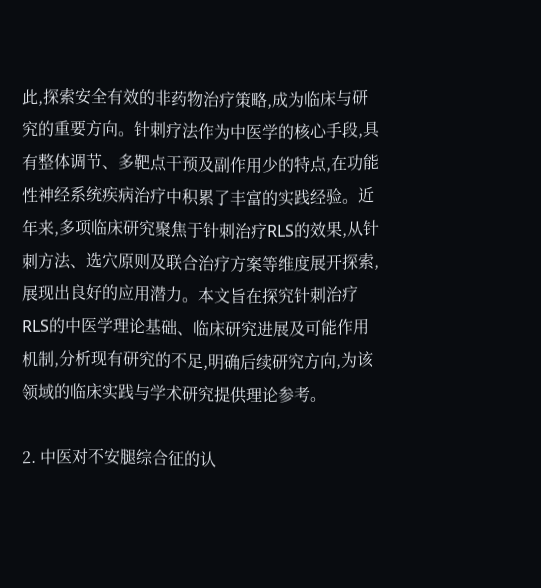此,探索安全有效的非药物治疗策略,成为临床与研究的重要方向。针刺疗法作为中医学的核心手段,具有整体调节、多靶点干预及副作用少的特点,在功能性神经系统疾病治疗中积累了丰富的实践经验。近年来,多项临床研究聚焦于针刺治疗RLS的效果,从针刺方法、选穴原则及联合治疗方案等维度展开探索,展现出良好的应用潜力。本文旨在探究针刺治疗RLS的中医学理论基础、临床研究进展及可能作用机制,分析现有研究的不足,明确后续研究方向,为该领域的临床实践与学术研究提供理论参考。

2. 中医对不安腿综合征的认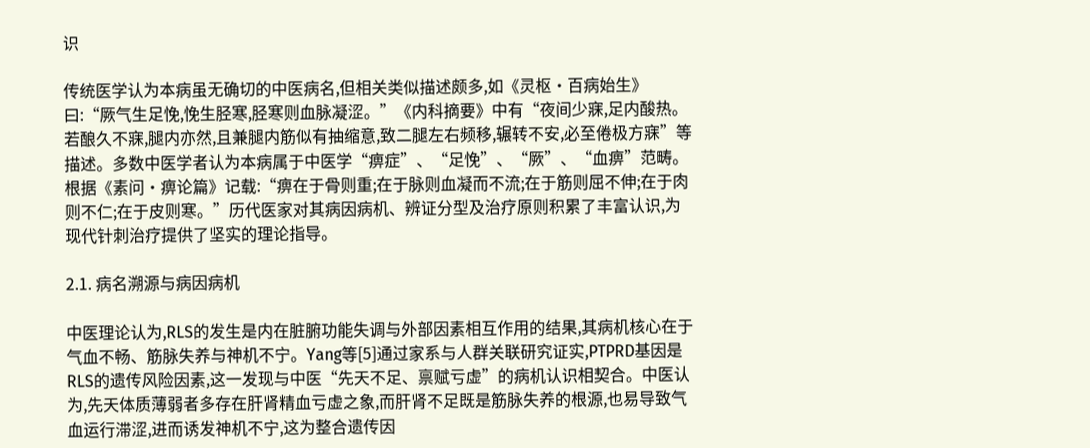识

传统医学认为本病虽无确切的中医病名,但相关类似描述颇多,如《灵枢·百病始生》曰:“厥气生足悗,悗生胫寒,胫寒则血脉凝涩。”《内科摘要》中有“夜间少寐,足内酸热。若酿久不寐,腿内亦然,且兼腿内筋似有抽缩意,致二腿左右频移,辗转不安,必至倦极方寐”等描述。多数中医学者认为本病属于中医学“痹症”、“足悗”、“厥”、“血痹”范畴。根据《素问·痹论篇》记载:“痹在于骨则重;在于脉则血凝而不流;在于筋则屈不伸;在于肉则不仁;在于皮则寒。”历代医家对其病因病机、辨证分型及治疗原则积累了丰富认识,为现代针刺治疗提供了坚实的理论指导。

2.1. 病名溯源与病因病机

中医理论认为,RLS的发生是内在脏腑功能失调与外部因素相互作用的结果,其病机核心在于气血不畅、筋脉失养与神机不宁。Yang等[5]通过家系与人群关联研究证实,PTPRD基因是RLS的遗传风险因素,这一发现与中医“先天不足、禀赋亏虚”的病机认识相契合。中医认为,先天体质薄弱者多存在肝肾精血亏虚之象,而肝肾不足既是筋脉失养的根源,也易导致气血运行滞涩,进而诱发神机不宁,这为整合遗传因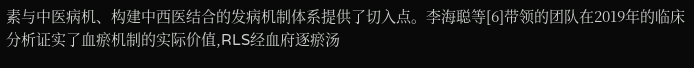素与中医病机、构建中西医结合的发病机制体系提供了切入点。李海聪等[6]带领的团队在2019年的临床分析证实了血瘀机制的实际价值,RLS经血府逐瘀汤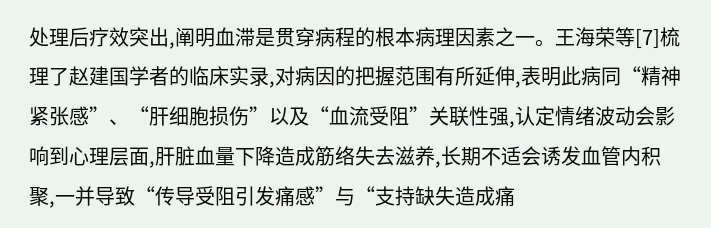处理后疗效突出,阐明血滞是贯穿病程的根本病理因素之一。王海荣等[7]梳理了赵建国学者的临床实录,对病因的把握范围有所延伸,表明此病同“精神紧张感”、“肝细胞损伤”以及“血流受阻”关联性强,认定情绪波动会影响到心理层面,肝脏血量下降造成筋络失去滋养,长期不适会诱发血管内积聚,一并导致“传导受阻引发痛感”与“支持缺失造成痛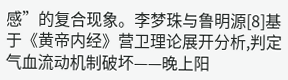感”的复合现象。李梦珠与鲁明源[8]基于《黄帝内经》营卫理论展开分析,判定气血流动机制破坏——晚上阳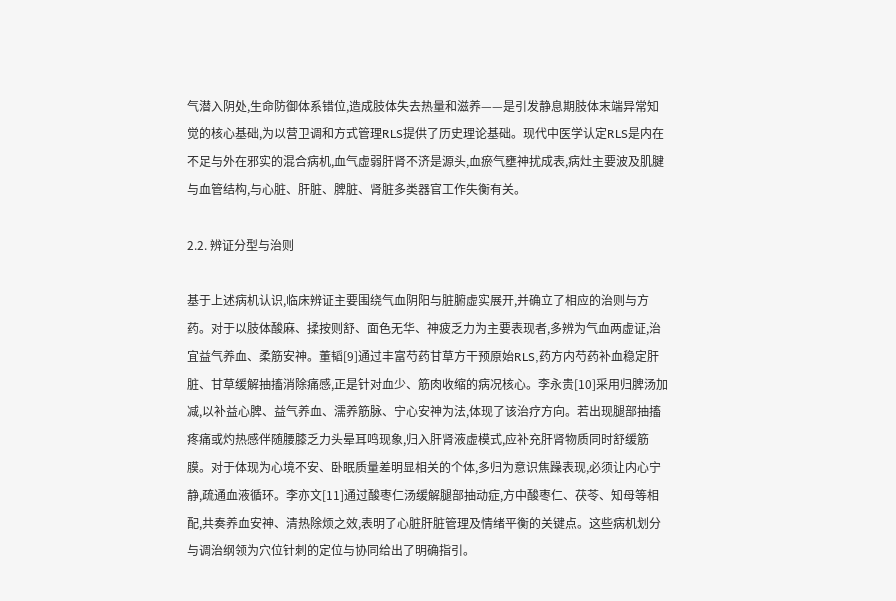气潜入阴处,生命防御体系错位,造成肢体失去热量和滋养——是引发静息期肢体末端异常知觉的核心基础,为以营卫调和方式管理RLS提供了历史理论基础。现代中医学认定RLS是内在不足与外在邪实的混合病机,血气虚弱肝肾不济是源头,血瘀气壅神扰成表,病灶主要波及肌腱与血管结构,与心脏、肝脏、脾脏、肾脏多类器官工作失衡有关。

2.2. 辨证分型与治则

基于上述病机认识,临床辨证主要围绕气血阴阳与脏腑虚实展开,并确立了相应的治则与方药。对于以肢体酸麻、揉按则舒、面色无华、神疲乏力为主要表现者,多辨为气血两虚证,治宜益气养血、柔筋安神。董韬[9]通过丰富芍药甘草方干预原始RLS,药方内芍药补血稳定肝脏、甘草缓解抽搐消除痛感,正是针对血少、筋肉收缩的病况核心。李永贵[10]采用归脾汤加减,以补益心脾、益气养血、濡养筋脉、宁心安神为法,体现了该治疗方向。若出现腿部抽搐疼痛或灼热感伴随腰膝乏力头晕耳鸣现象,归入肝肾液虚模式,应补充肝肾物质同时舒缓筋膜。对于体现为心境不安、卧眠质量差明显相关的个体,多归为意识焦躁表现,必须让内心宁静,疏通血液循环。李亦文[11]通过酸枣仁汤缓解腿部抽动症,方中酸枣仁、茯苓、知母等相配,共奏养血安神、清热除烦之效,表明了心脏肝脏管理及情绪平衡的关键点。这些病机划分与调治纲领为穴位针刺的定位与协同给出了明确指引。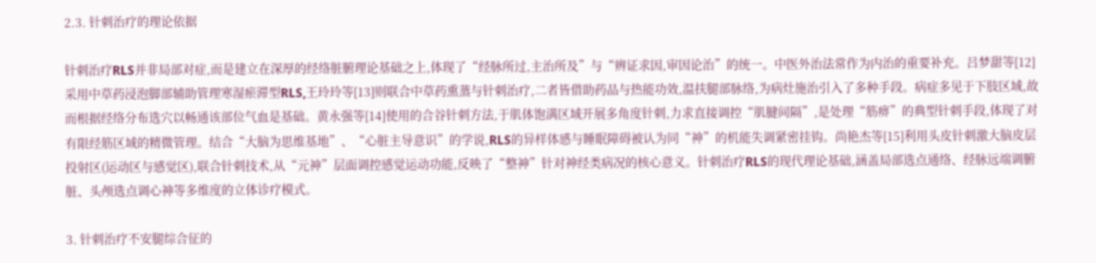2.3. 针刺治疗的理论依据

针刺治疗RLS并非局部对症,而是建立在深厚的经络脏腑理论基础之上,体现了“经脉所过,主治所及”与“辨证求因,审因论治”的统一。中医外治法常作为内治的重要补充。吕梦甜等[12]采用中草药浸泡脚部辅助管理寒湿瘀滞型RLS,王玲玲等[13]则联合中草药熏蒸与针刺治疗,二者皆借助药品与热能功效,温扶腿部脉络,为病灶施治引入了多种手段。病症多见于下肢区域,故而根据经络分布选穴以畅通该部位气血是基础。黄永强等[14]使用的合谷针刺方法,于肌体饱满区域开展多角度针刺,力求直接调控“肌腱间隔”,是处理“筋痹”的典型针刺手段,体现了对有限经筋区域的精微管理。结合“大脑为思维基地”、“心脏主导意识”的学说,RLS的异样体感与睡眠障碍被认为同“神”的机能失调紧密挂钩。尚艳杰等[15]利用头皮针刺激大脑皮层投射区(运动区与感觉区),联合针刺技术,从“元神”层面调控感觉运动功能,反映了“整神”针对神经类病况的核心意义。针刺治疗RLS的现代理论基础,涵盖局部选点通络、经脉远端调腑脏、头颅选点调心神等多维度的立体诊疗模式。

3. 针刺治疗不安腿综合征的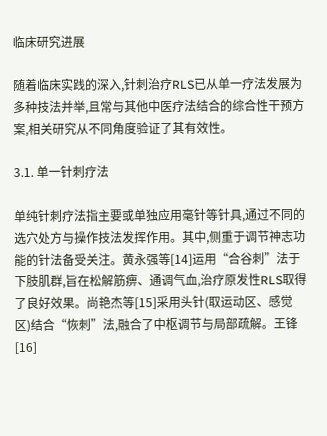临床研究进展

随着临床实践的深入,针刺治疗RLS已从单一疗法发展为多种技法并举,且常与其他中医疗法结合的综合性干预方案,相关研究从不同角度验证了其有效性。

3.1. 单一针刺疗法

单纯针刺疗法指主要或单独应用毫针等针具,通过不同的选穴处方与操作技法发挥作用。其中,侧重于调节神志功能的针法备受关注。黄永强等[14]运用“合谷刺”法于下肢肌群,旨在松解筋痹、通调气血,治疗原发性RLS取得了良好效果。尚艳杰等[15]采用头针(取运动区、感觉区)结合“恢刺”法,融合了中枢调节与局部疏解。王锋[16]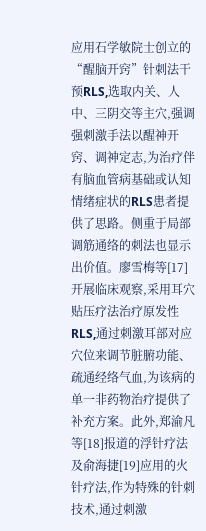应用石学敏院士创立的“醒脑开窍”针刺法干预RLS,选取内关、人中、三阴交等主穴,强调强刺激手法以醒神开窍、调神定志,为治疗伴有脑血管病基础或认知情绪症状的RLS患者提供了思路。侧重于局部调筋通络的刺法也显示出价值。廖雪梅等[17]开展临床观察,采用耳穴贴压疗法治疗原发性RLS,通过刺激耳部对应穴位来调节脏腑功能、疏通经络气血,为该病的单一非药物治疗提供了补充方案。此外,郑渝凡等[18]报道的浮针疗法及俞海捷[19]应用的火针疗法,作为特殊的针刺技术,通过刺激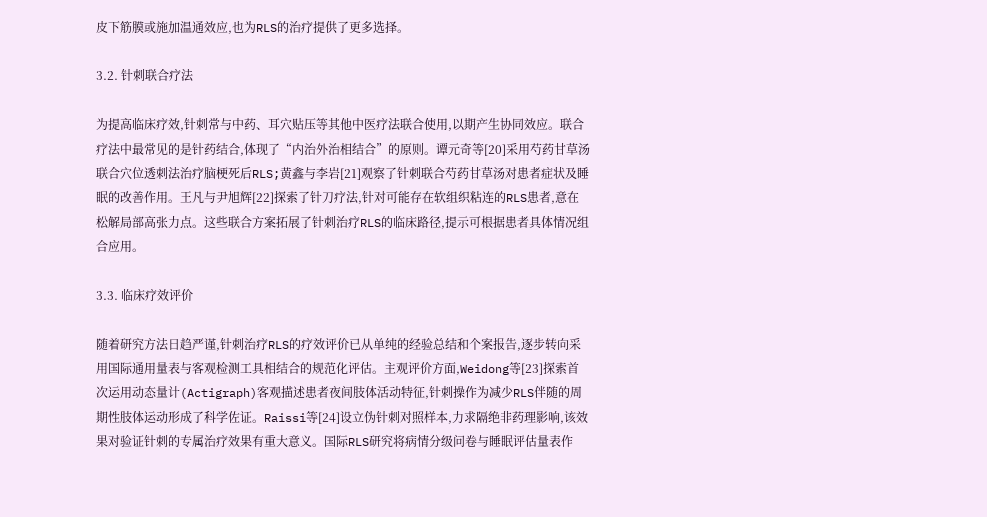皮下筋膜或施加温通效应,也为RLS的治疗提供了更多选择。

3.2. 针刺联合疗法

为提高临床疗效,针刺常与中药、耳穴贴压等其他中医疗法联合使用,以期产生协同效应。联合疗法中最常见的是针药结合,体现了“内治外治相结合”的原则。谭元奇等[20]采用芍药甘草汤联合穴位透刺法治疗脑梗死后RLS;黄鑫与李岩[21]观察了针刺联合芍药甘草汤对患者症状及睡眠的改善作用。王凡与尹旭辉[22]探索了针刀疗法,针对可能存在软组织粘连的RLS患者,意在松解局部高张力点。这些联合方案拓展了针刺治疗RLS的临床路径,提示可根据患者具体情况组合应用。

3.3. 临床疗效评价

随着研究方法日趋严谨,针刺治疗RLS的疗效评价已从单纯的经验总结和个案报告,逐步转向采用国际通用量表与客观检测工具相结合的规范化评估。主观评价方面,Weidong等[23]探索首次运用动态量计(Actigraph)客观描述患者夜间肢体活动特征,针刺操作为减少RLS伴随的周期性肢体运动形成了科学佐证。Raissi等[24]设立伪针刺对照样本,力求隔绝非药理影响,该效果对验证针刺的专属治疗效果有重大意义。国际RLS研究将病情分级问卷与睡眠评估量表作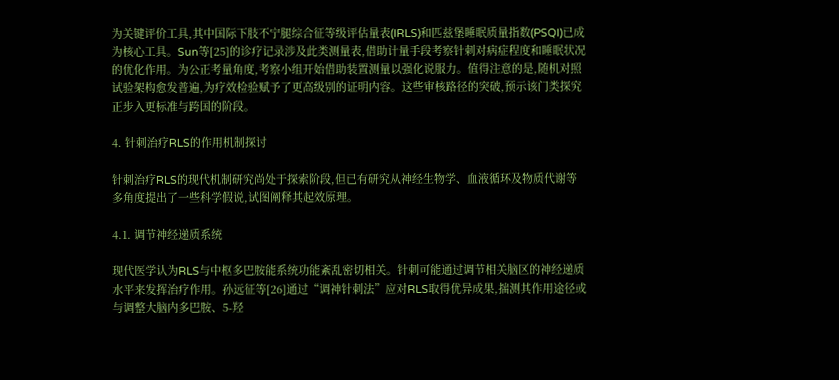为关键评价工具,其中国际下肢不宁腿综合征等级评估量表(IRLS)和匹兹堡睡眠质量指数(PSQI)已成为核心工具。Sun等[25]的诊疗记录涉及此类测量表,借助计量手段考察针刺对病症程度和睡眠状况的优化作用。为公正考量角度,考察小组开始借助装置测量以强化说服力。值得注意的是,随机对照试验架构愈发普遍,为疗效检验赋予了更高级别的证明内容。这些审核路径的突破,预示该门类探究正步入更标准与跨国的阶段。

4. 针刺治疗RLS的作用机制探讨

针刺治疗RLS的现代机制研究尚处于探索阶段,但已有研究从神经生物学、血液循环及物质代谢等多角度提出了一些科学假说,试图阐释其起效原理。

4.1. 调节神经递质系统

现代医学认为RLS与中枢多巴胺能系统功能紊乱密切相关。针刺可能通过调节相关脑区的神经递质水平来发挥治疗作用。孙远征等[26]通过“调神针刺法”应对RLS取得优异成果,揣测其作用途径或与调整大脑内多巴胺、5-羟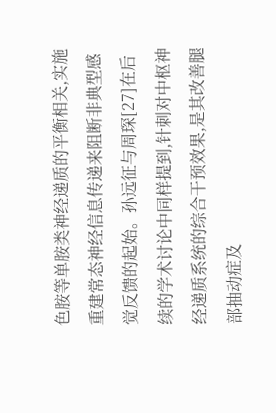色胺等单胺类神经递质的平衡相关,实施重建常态神经信息传递来阻断非典型感觉反馈的起始。孙远征与周琛[27]在后续的学术讨论中同样提到,针刺对中枢神经递质系统的综合干预效果,是其改善腿部抽动症及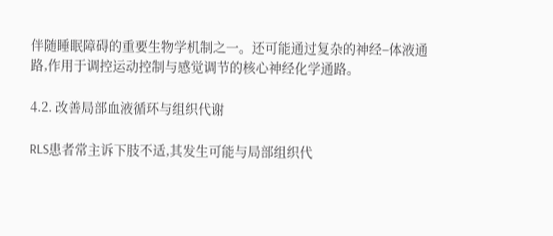伴随睡眠障碍的重要生物学机制之一。还可能通过复杂的神经–体液通路,作用于调控运动控制与感觉调节的核心神经化学通路。

4.2. 改善局部血液循环与组织代谢

RLS患者常主诉下肢不适,其发生可能与局部组织代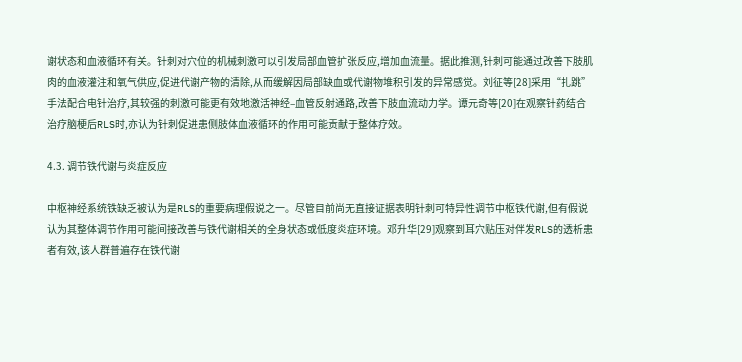谢状态和血液循环有关。针刺对穴位的机械刺激可以引发局部血管扩张反应,增加血流量。据此推测,针刺可能通过改善下肢肌肉的血液灌注和氧气供应,促进代谢产物的清除,从而缓解因局部缺血或代谢物堆积引发的异常感觉。刘征等[28]采用“扎跳”手法配合电针治疗,其较强的刺激可能更有效地激活神经–血管反射通路,改善下肢血流动力学。谭元奇等[20]在观察针药结合治疗脑梗后RLS时,亦认为针刺促进患侧肢体血液循环的作用可能贡献于整体疗效。

4.3. 调节铁代谢与炎症反应

中枢神经系统铁缺乏被认为是RLS的重要病理假说之一。尽管目前尚无直接证据表明针刺可特异性调节中枢铁代谢,但有假说认为其整体调节作用可能间接改善与铁代谢相关的全身状态或低度炎症环境。邓升华[29]观察到耳穴贴压对伴发RLS的透析患者有效,该人群普遍存在铁代谢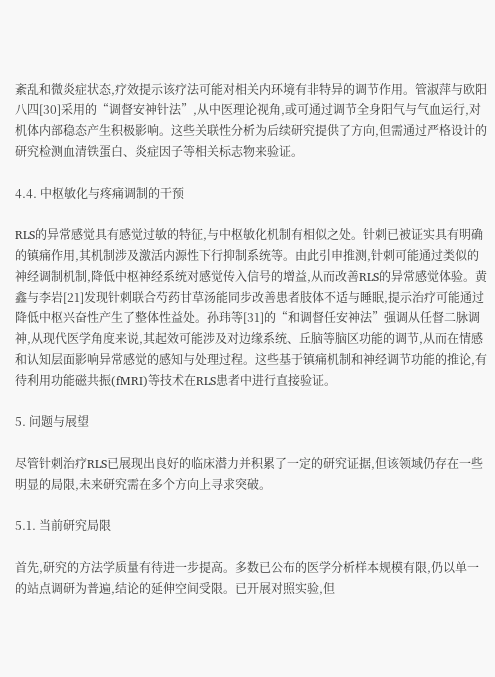紊乱和微炎症状态,疗效提示该疗法可能对相关内环境有非特异的调节作用。管淑萍与欧阳八四[30]采用的“调督安神针法”,从中医理论视角,或可通过调节全身阳气与气血运行,对机体内部稳态产生积极影响。这些关联性分析为后续研究提供了方向,但需通过严格设计的研究检测血清铁蛋白、炎症因子等相关标志物来验证。

4.4. 中枢敏化与疼痛调制的干预

RLS的异常感觉具有感觉过敏的特征,与中枢敏化机制有相似之处。针刺已被证实具有明确的镇痛作用,其机制涉及激活内源性下行抑制系统等。由此引申推测,针刺可能通过类似的神经调制机制,降低中枢神经系统对感觉传入信号的增益,从而改善RLS的异常感觉体验。黄鑫与李岩[21]发现针刺联合芍药甘草汤能同步改善患者肢体不适与睡眠,提示治疗可能通过降低中枢兴奋性产生了整体性益处。孙玮等[31]的“和调督任安神法”强调从任督二脉调神,从现代医学角度来说,其起效可能涉及对边缘系统、丘脑等脑区功能的调节,从而在情感和认知层面影响异常感觉的感知与处理过程。这些基于镇痛机制和神经调节功能的推论,有待利用功能磁共振(fMRI)等技术在RLS患者中进行直接验证。

5. 问题与展望

尽管针刺治疗RLS已展现出良好的临床潜力并积累了一定的研究证据,但该领域仍存在一些明显的局限,未来研究需在多个方向上寻求突破。

5.1. 当前研究局限

首先,研究的方法学质量有待进一步提高。多数已公布的医学分析样本规模有限,仍以单一的站点调研为普遍,结论的延伸空间受限。已开展对照实验,但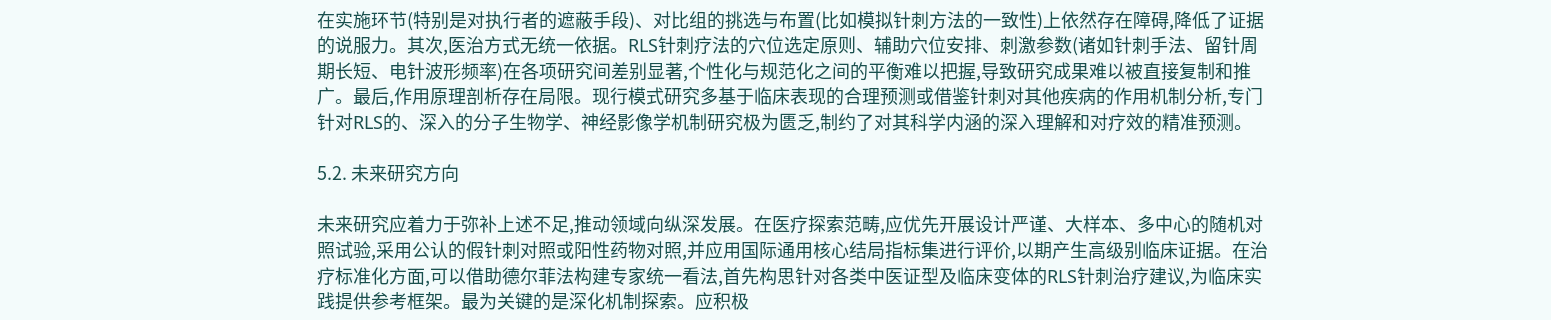在实施环节(特别是对执行者的遮蔽手段)、对比组的挑选与布置(比如模拟针刺方法的一致性)上依然存在障碍,降低了证据的说服力。其次,医治方式无统一依据。RLS针刺疗法的穴位选定原则、辅助穴位安排、刺激参数(诸如针刺手法、留针周期长短、电针波形频率)在各项研究间差别显著,个性化与规范化之间的平衡难以把握,导致研究成果难以被直接复制和推广。最后,作用原理剖析存在局限。现行模式研究多基于临床表现的合理预测或借鉴针刺对其他疾病的作用机制分析,专门针对RLS的、深入的分子生物学、神经影像学机制研究极为匮乏,制约了对其科学内涵的深入理解和对疗效的精准预测。

5.2. 未来研究方向

未来研究应着力于弥补上述不足,推动领域向纵深发展。在医疗探索范畴,应优先开展设计严谨、大样本、多中心的随机对照试验,采用公认的假针刺对照或阳性药物对照,并应用国际通用核心结局指标集进行评价,以期产生高级别临床证据。在治疗标准化方面,可以借助德尔菲法构建专家统一看法,首先构思针对各类中医证型及临床变体的RLS针刺治疗建议,为临床实践提供参考框架。最为关键的是深化机制探索。应积极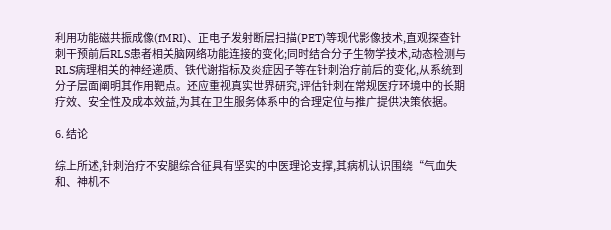利用功能磁共振成像(fMRI)、正电子发射断层扫描(PET)等现代影像技术,直观探查针刺干预前后RLS患者相关脑网络功能连接的变化;同时结合分子生物学技术,动态检测与RLS病理相关的神经递质、铁代谢指标及炎症因子等在针刺治疗前后的变化,从系统到分子层面阐明其作用靶点。还应重视真实世界研究,评估针刺在常规医疗环境中的长期疗效、安全性及成本效益,为其在卫生服务体系中的合理定位与推广提供决策依据。

6. 结论

综上所述,针刺治疗不安腿综合征具有坚实的中医理论支撑,其病机认识围绕“气血失和、神机不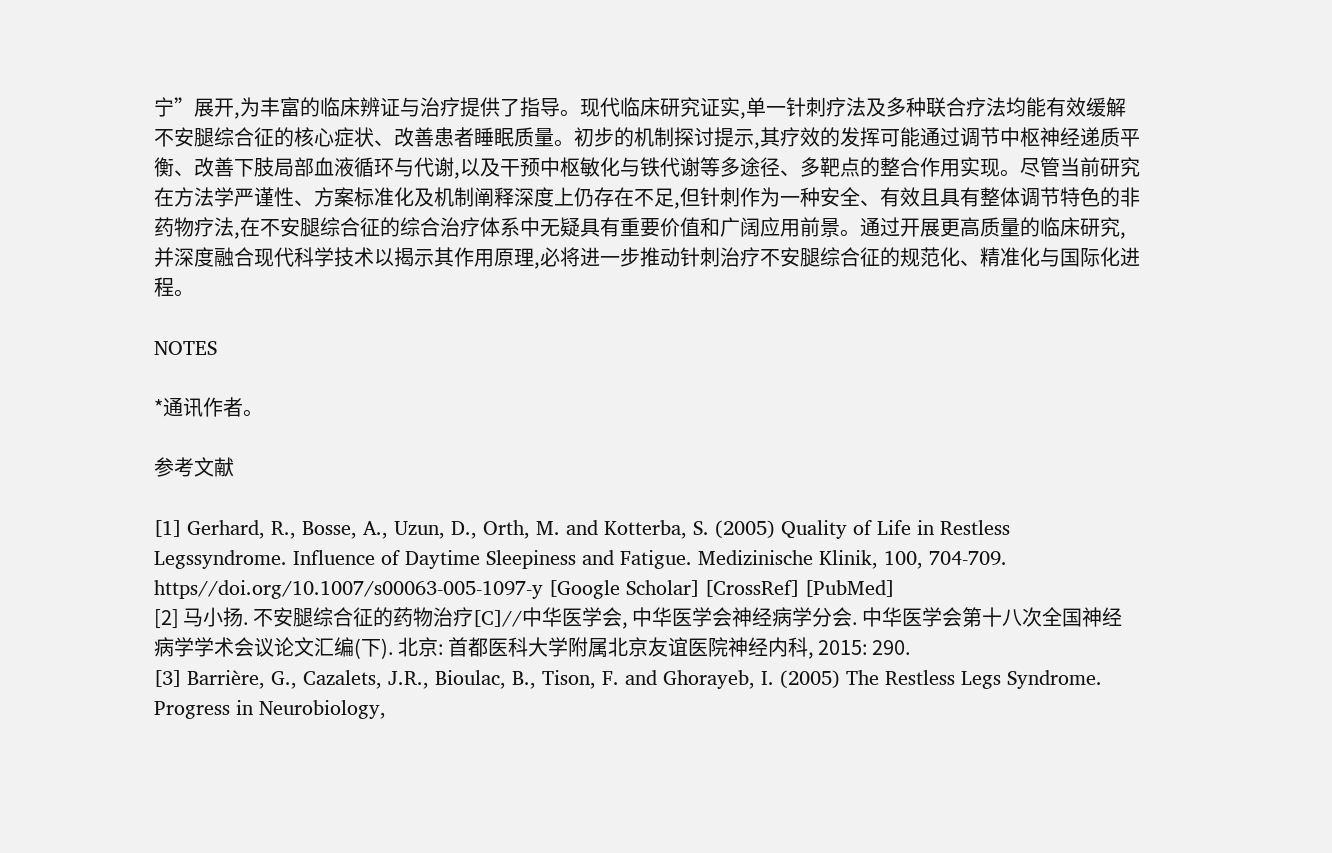宁”展开,为丰富的临床辨证与治疗提供了指导。现代临床研究证实,单一针刺疗法及多种联合疗法均能有效缓解不安腿综合征的核心症状、改善患者睡眠质量。初步的机制探讨提示,其疗效的发挥可能通过调节中枢神经递质平衡、改善下肢局部血液循环与代谢,以及干预中枢敏化与铁代谢等多途径、多靶点的整合作用实现。尽管当前研究在方法学严谨性、方案标准化及机制阐释深度上仍存在不足,但针刺作为一种安全、有效且具有整体调节特色的非药物疗法,在不安腿综合征的综合治疗体系中无疑具有重要价值和广阔应用前景。通过开展更高质量的临床研究,并深度融合现代科学技术以揭示其作用原理,必将进一步推动针刺治疗不安腿综合征的规范化、精准化与国际化进程。

NOTES

*通讯作者。

参考文献

[1] Gerhard, R., Bosse, A., Uzun, D., Orth, M. and Kotterba, S. (2005) Quality of Life in Restless Legssyndrome. Influence of Daytime Sleepiness and Fatigue. Medizinische Klinik, 100, 704-709. https//doi.org/10.1007/s00063-005-1097-y [Google Scholar] [CrossRef] [PubMed]
[2] 马小扬. 不安腿综合征的药物治疗[C]//中华医学会, 中华医学会神经病学分会. 中华医学会第十八次全国神经病学学术会议论文汇编(下). 北京: 首都医科大学附属北京友谊医院神经内科, 2015: 290.
[3] Barrière, G., Cazalets, J.R., Bioulac, B., Tison, F. and Ghorayeb, I. (2005) The Restless Legs Syndrome. Progress in Neurobiology,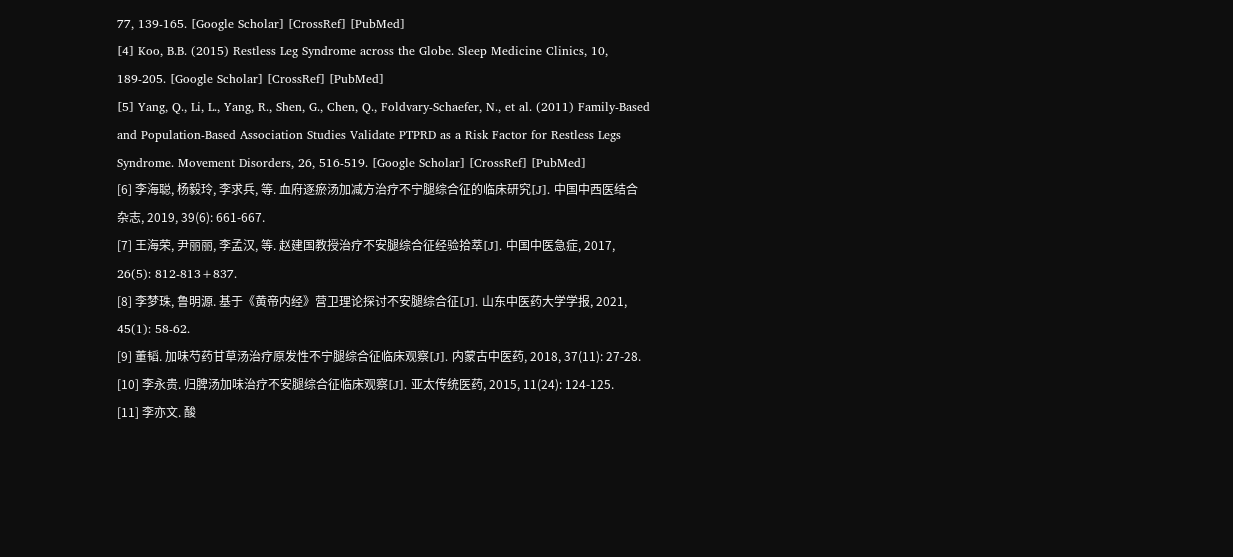77, 139-165. [Google Scholar] [CrossRef] [PubMed]
[4] Koo, B.B. (2015) Restless Leg Syndrome across the Globe. Sleep Medicine Clinics, 10, 189-205. [Google Scholar] [CrossRef] [PubMed]
[5] Yang, Q., Li, L., Yang, R., Shen, G., Chen, Q., Foldvary‐Schaefer, N., et al. (2011) Family‐Based and Population‐Based Association Studies Validate PTPRD as a Risk Factor for Restless Legs Syndrome. Movement Disorders, 26, 516-519. [Google Scholar] [CrossRef] [PubMed]
[6] 李海聪, 杨毅玲, 李求兵, 等. 血府逐瘀汤加减方治疗不宁腿综合征的临床研究[J]. 中国中西医结合杂志, 2019, 39(6): 661-667.
[7] 王海荣, 尹丽丽, 李孟汉, 等. 赵建国教授治疗不安腿综合征经验拾萃[J]. 中国中医急症, 2017, 26(5): 812-813+837.
[8] 李梦珠, 鲁明源. 基于《黄帝内经》营卫理论探讨不安腿综合征[J]. 山东中医药大学学报, 2021, 45(1): 58-62.
[9] 董韬. 加味芍药甘草汤治疗原发性不宁腿综合征临床观察[J]. 内蒙古中医药, 2018, 37(11): 27-28.
[10] 李永贵. 归脾汤加味治疗不安腿综合征临床观察[J]. 亚太传统医药, 2015, 11(24): 124-125.
[11] 李亦文. 酸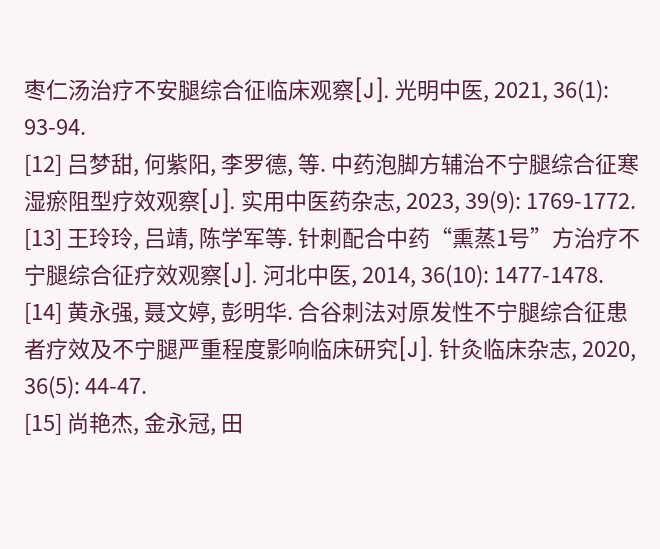枣仁汤治疗不安腿综合征临床观察[J]. 光明中医, 2021, 36(1): 93-94.
[12] 吕梦甜, 何紫阳, 李罗德, 等. 中药泡脚方辅治不宁腿综合征寒湿瘀阻型疗效观察[J]. 实用中医药杂志, 2023, 39(9): 1769-1772.
[13] 王玲玲, 吕靖, 陈学军等. 针刺配合中药“熏蒸1号”方治疗不宁腿综合征疗效观察[J]. 河北中医, 2014, 36(10): 1477-1478.
[14] 黄永强, 聂文婷, 彭明华. 合谷刺法对原发性不宁腿综合征患者疗效及不宁腿严重程度影响临床研究[J]. 针灸临床杂志, 2020, 36(5): 44-47.
[15] 尚艳杰, 金永冠, 田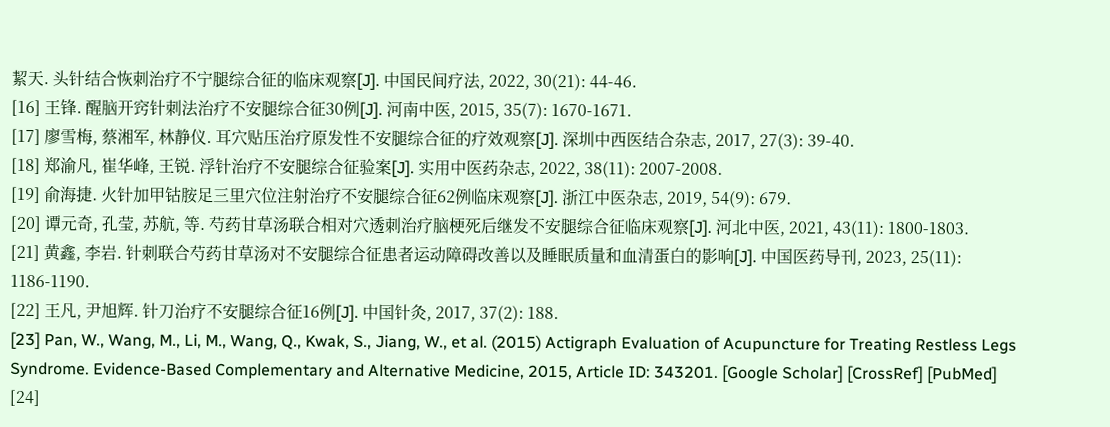絜天. 头针结合恢刺治疗不宁腿综合征的临床观察[J]. 中国民间疗法, 2022, 30(21): 44-46.
[16] 王锋. 醒脑开窍针刺法治疗不安腿综合征30例[J]. 河南中医, 2015, 35(7): 1670-1671.
[17] 廖雪梅, 蔡湘军, 林静仪. 耳穴贴压治疗原发性不安腿综合征的疗效观察[J]. 深圳中西医结合杂志, 2017, 27(3): 39-40.
[18] 郑渝凡, 崔华峰, 王锐. 浮针治疗不安腿综合征验案[J]. 实用中医药杂志, 2022, 38(11): 2007-2008.
[19] 俞海捷. 火针加甲钴胺足三里穴位注射治疗不安腿综合征62例临床观察[J]. 浙江中医杂志, 2019, 54(9): 679.
[20] 谭元奇, 孔莹, 苏航, 等. 芍药甘草汤联合相对穴透刺治疗脑梗死后继发不安腿综合征临床观察[J]. 河北中医, 2021, 43(11): 1800-1803.
[21] 黄鑫, 李岩. 针刺联合芍药甘草汤对不安腿综合征患者运动障碍改善以及睡眠质量和血清蛋白的影响[J]. 中国医药导刊, 2023, 25(11): 1186-1190.
[22] 王凡, 尹旭辉. 针刀治疗不安腿综合征16例[J]. 中国针灸, 2017, 37(2): 188.
[23] Pan, W., Wang, M., Li, M., Wang, Q., Kwak, S., Jiang, W., et al. (2015) Actigraph Evaluation of Acupuncture for Treating Restless Legs Syndrome. Evidence-Based Complementary and Alternative Medicine, 2015, Article ID: 343201. [Google Scholar] [CrossRef] [PubMed]
[24]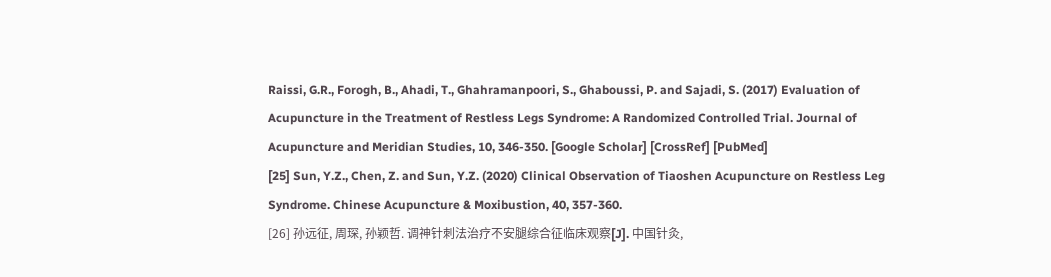Raissi, G.R., Forogh, B., Ahadi, T., Ghahramanpoori, S., Ghaboussi, P. and Sajadi, S. (2017) Evaluation of Acupuncture in the Treatment of Restless Legs Syndrome: A Randomized Controlled Trial. Journal of Acupuncture and Meridian Studies, 10, 346-350. [Google Scholar] [CrossRef] [PubMed]
[25] Sun, Y.Z., Chen, Z. and Sun, Y.Z. (2020) Clinical Observation of Tiaoshen Acupuncture on Restless Leg Syndrome. Chinese Acupuncture & Moxibustion, 40, 357-360.
[26] 孙远征, 周琛, 孙颖哲. 调神针刺法治疗不安腿综合征临床观察[J]. 中国针灸,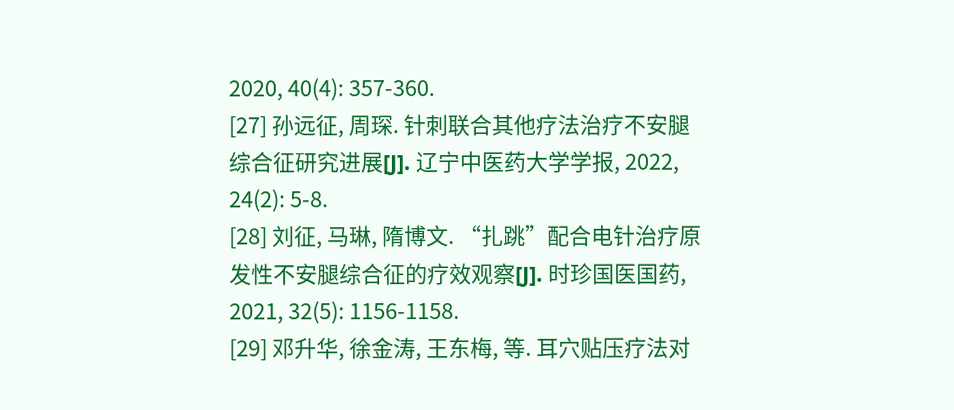2020, 40(4): 357-360.
[27] 孙远征, 周琛. 针刺联合其他疗法治疗不安腿综合征研究进展[J]. 辽宁中医药大学学报, 2022, 24(2): 5-8.
[28] 刘征, 马琳, 隋博文. “扎跳”配合电针治疗原发性不安腿综合征的疗效观察[J]. 时珍国医国药, 2021, 32(5): 1156-1158.
[29] 邓升华, 徐金涛, 王东梅, 等. 耳穴贴压疗法对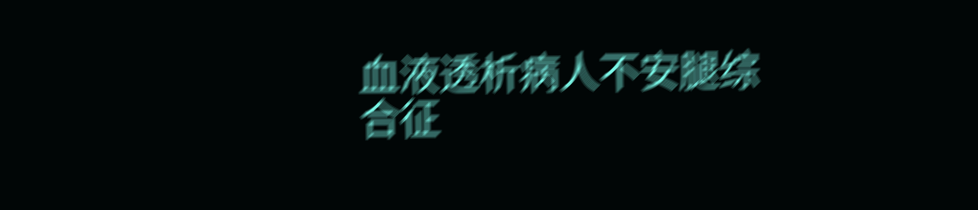血液透析病人不安腿综合征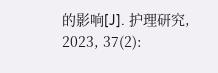的影响[J]. 护理研究, 2023, 37(2):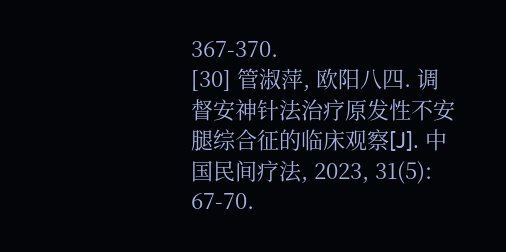367-370.
[30] 管淑萍, 欧阳八四. 调督安神针法治疗原发性不安腿综合征的临床观察[J]. 中国民间疗法, 2023, 31(5): 67-70.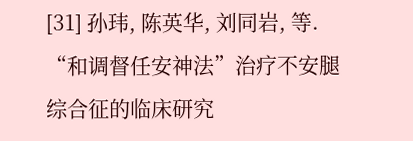[31] 孙玮, 陈英华, 刘同岩, 等. “和调督任安神法”治疗不安腿综合征的临床研究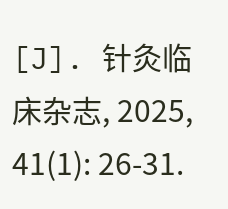[J]. 针灸临床杂志, 2025, 41(1): 26-31.